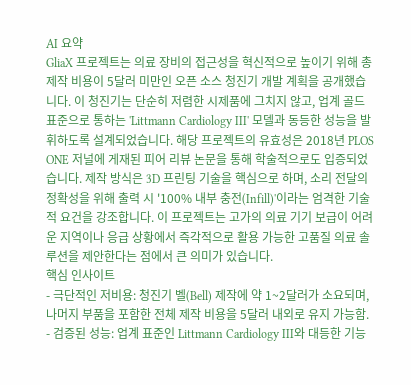AI 요약
GliaX 프로젝트는 의료 장비의 접근성을 혁신적으로 높이기 위해 총 제작 비용이 5달러 미만인 오픈 소스 청진기 개발 계획을 공개했습니다. 이 청진기는 단순히 저렴한 시제품에 그치지 않고, 업계 골드 표준으로 통하는 'Littmann Cardiology III' 모델과 동등한 성능을 발휘하도록 설계되었습니다. 해당 프로젝트의 유효성은 2018년 PLOS ONE 저널에 게재된 피어 리뷰 논문을 통해 학술적으로도 입증되었습니다. 제작 방식은 3D 프린팅 기술을 핵심으로 하며, 소리 전달의 정확성을 위해 출력 시 '100% 내부 충전(Infill)'이라는 엄격한 기술적 요건을 강조합니다. 이 프로젝트는 고가의 의료 기기 보급이 어려운 지역이나 응급 상황에서 즉각적으로 활용 가능한 고품질 의료 솔루션을 제안한다는 점에서 큰 의미가 있습니다.
핵심 인사이트
- 극단적인 저비용: 청진기 벨(Bell) 제작에 약 1~2달러가 소요되며, 나머지 부품을 포함한 전체 제작 비용을 5달러 내외로 유지 가능함.
- 검증된 성능: 업계 표준인 Littmann Cardiology III와 대등한 기능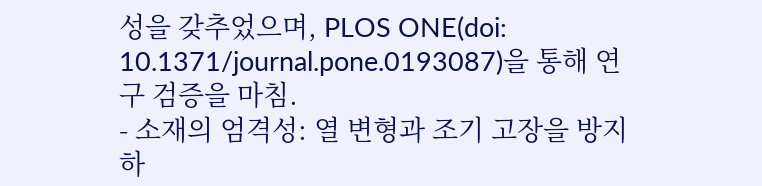성을 갖추었으며, PLOS ONE(doi: 10.1371/journal.pone.0193087)을 통해 연구 검증을 마침.
- 소재의 엄격성: 열 변형과 조기 고장을 방지하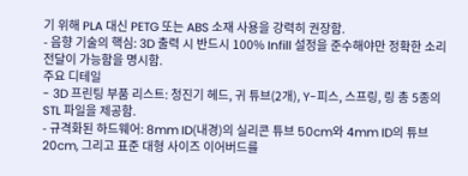기 위해 PLA 대신 PETG 또는 ABS 소재 사용을 강력히 권장함.
- 음향 기술의 핵심: 3D 출력 시 반드시 100% Infill 설정을 준수해야만 정확한 소리 전달이 가능함을 명시함.
주요 디테일
- 3D 프린팅 부품 리스트: 청진기 헤드, 귀 튜브(2개), Y-피스, 스프링, 링 총 5종의 STL 파일을 제공함.
- 규격화된 하드웨어: 8mm ID(내경)의 실리콘 튜브 50cm와 4mm ID의 튜브 20cm, 그리고 표준 대형 사이즈 이어버드를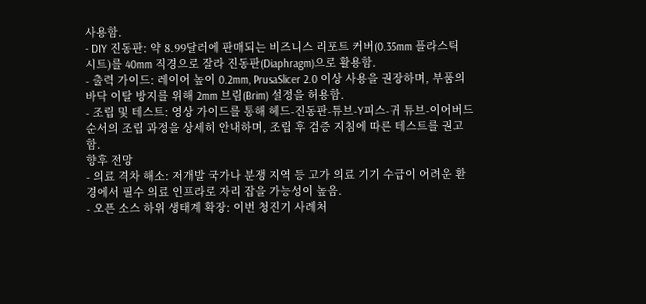사용함.
- DIY 진동판: 약 8.99달러에 판매되는 비즈니스 리포트 커버(0.35mm 플라스틱 시트)를 40mm 직경으로 잘라 진동판(Diaphragm)으로 활용함.
- 출력 가이드: 레이어 높이 0.2mm, PrusaSlicer 2.0 이상 사용을 권장하며, 부품의 바닥 이탈 방지를 위해 2mm 브림(Brim) 설정을 허용함.
- 조립 및 테스트: 영상 가이드를 통해 헤드-진동판-튜브-Y피스-귀 튜브-이어버드 순서의 조립 과정을 상세히 안내하며, 조립 후 검증 지침에 따른 테스트를 권고함.
향후 전망
- 의료 격차 해소: 저개발 국가나 분쟁 지역 등 고가 의료 기기 수급이 어려운 환경에서 필수 의료 인프라로 자리 잡을 가능성이 높음.
- 오픈 소스 하위 생태계 확장: 이번 청진기 사례처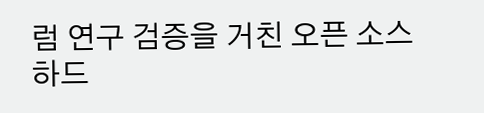럼 연구 검증을 거친 오픈 소스 하드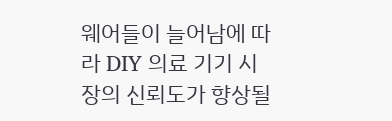웨어들이 늘어남에 따라 DIY 의료 기기 시장의 신뢰도가 향상될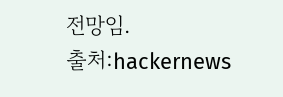전망임.
출처:hackernews